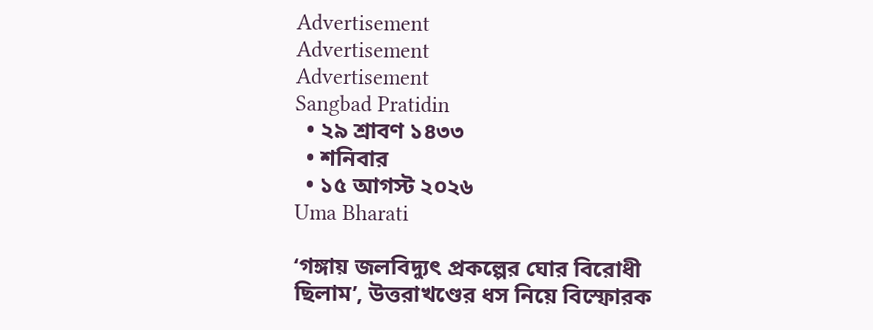Advertisement
Advertisement
Advertisement
Sangbad Pratidin
  • ২৯ শ্রাবণ ১৪৩৩
  • শনিবার
  • ১৫ আগস্ট ২০২৬
Uma Bharati

‘গঙ্গায় জলবিদ্যুৎ প্রকল্পের ঘোর বিরোধী ছিলাম’, উত্তরাখণ্ডের ধস নিয়ে বিস্ফোরক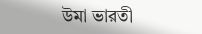উমা ভারতী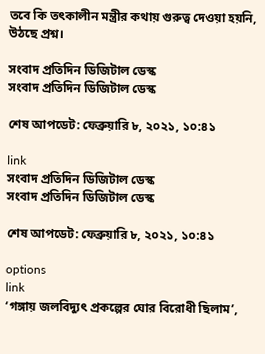তবে কি তৎকালীন মন্ত্রীর কথায় গুরুত্ব দেওয়া হয়নি, উঠছে প্রশ্ন।

সংবাদ প্রতিদিন ডিজিটাল ডেস্ক
সংবাদ প্রতিদিন ডিজিটাল ডেস্ক

শেষ আপডেট: ফেব্রুয়ারি ৮, ২০২১, ১০:৪১

link
সংবাদ প্রতিদিন ডিজিটাল ডেস্ক
সংবাদ প্রতিদিন ডিজিটাল ডেস্ক

শেষ আপডেট: ফেব্রুয়ারি ৮, ২০২১, ১০:৪১

options
link
‘গঙ্গায় জলবিদ্যুৎ প্রকল্পের ঘোর বিরোধী ছিলাম’,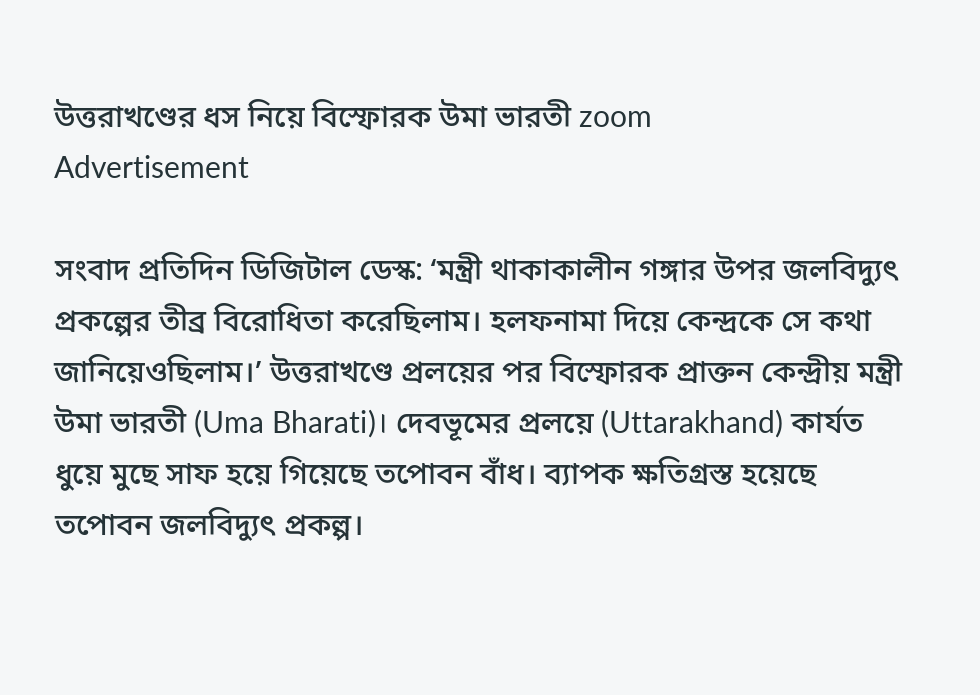উত্তরাখণ্ডের ধস নিয়ে বিস্ফোরক উমা ভারতী zoom
Advertisement

সংবাদ প্রতিদিন ডিজিটাল ডেস্ক: ‘মন্ত্রী থাকাকালীন গঙ্গার উপর জলবিদ্যুৎ প্রকল্পের তীব্র বিরোধিতা করেছিলাম। হলফনামা দিয়ে কেন্দ্রকে সে কথা জানিয়েওছিলাম।’ উত্তরাখণ্ডে প্রলয়ের পর বিস্ফোরক প্রাক্তন কেন্দ্রীয় মন্ত্রী উমা ভারতী (Uma Bharati)। দেবভূমের প্রলয়ে (Uttarakhand) কার্যত ধুয়ে মুছে সাফ হয়ে গিয়েছে তপোবন বাঁধ। ব্যাপক ক্ষতিগ্রস্ত হয়েছে তপোবন জলবিদ্যুৎ প্রকল্প।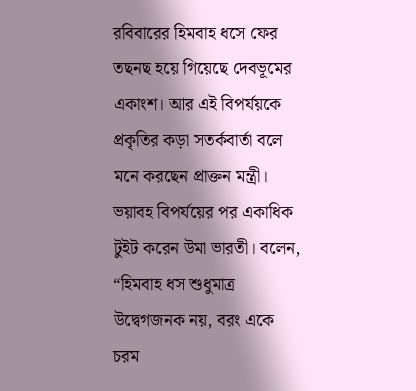রবিবারের হিমবাহ ধসে ফের তছনছ হয়ে গিয়েছে দেবভূমের একাংশ। আর এই বিপর্যয়কে প্রকৃতির কড়া সতর্কবার্তা বলে মনে করছেন প্রাক্তন মন্ত্রী। ভয়াবহ বিপর্যয়ের পর একাধিক টুইট করেন উমা ভারতী। বলেন, “হিমবাহ ধস শুধুমাত্র উদ্বেগজনক নয়, বরং একে চরম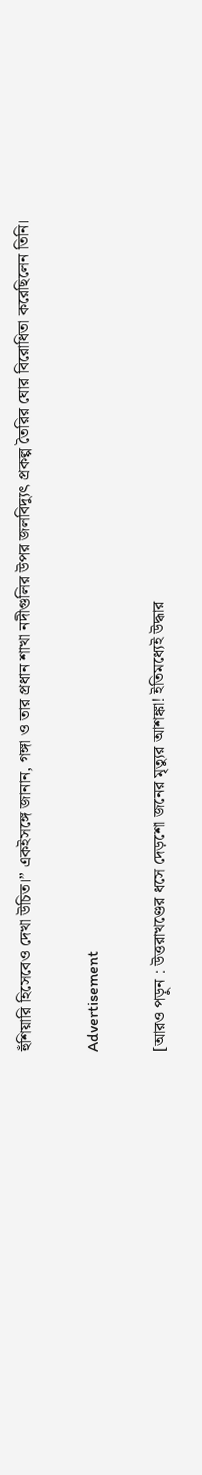হুঁশিয়ারি হিসেবেও দেখা উচিত।” একইসঙ্গে জানান, গঙ্গা ও তার প্রধান শাখা নদীগুলির উপর জলবিদ্যুৎ প্রকল্প তৈরির ঘোর বিরোধিতা করেছিলেন তিনি।

Advertisement

[আরও পড়ুন : উত্তরাখণ্ডের ধসে দেড়শো জনের মৃত্যুর আশঙ্কা! ইতিমধ্যেই উদ্ধার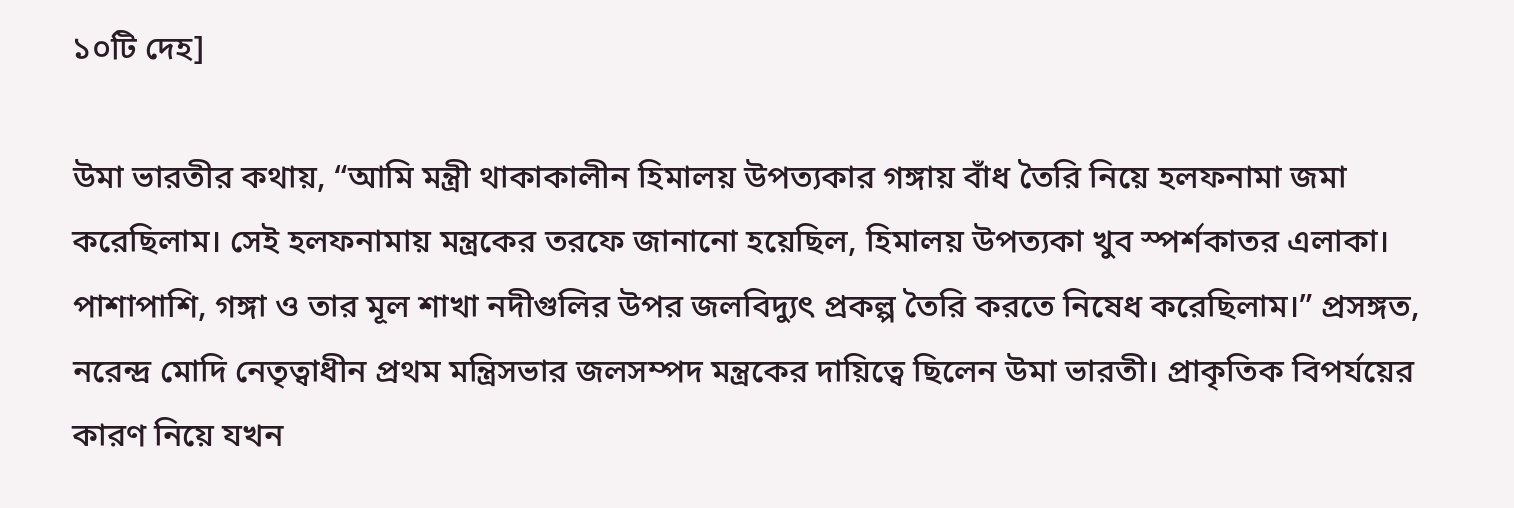১০টি দেহ]

উমা ভারতীর কথায়, “আমি মন্ত্রী থাকাকালীন হিমালয় উপত্যকার গঙ্গায় বাঁধ তৈরি নিয়ে হলফনামা জমা করেছিলাম। সেই হলফনামায় মন্ত্রকের তরফে জানানো হয়েছিল, হিমালয় উপত্যকা খুব স্পর্শকাতর এলাকা। পাশাপাশি, গঙ্গা ও তার মূল শাখা নদীগুলির উপর জলবিদ্যুৎ প্রকল্প তৈরি করতে নিষেধ করেছিলাম।” প্রসঙ্গত, নরেন্দ্র মোদি নেতৃত্বাধীন প্রথম মন্ত্রিসভার জলসম্পদ মন্ত্রকের দায়িত্বে ছিলেন উমা ভারতী। প্রাকৃতিক বিপর্যয়ের কারণ নিয়ে যখন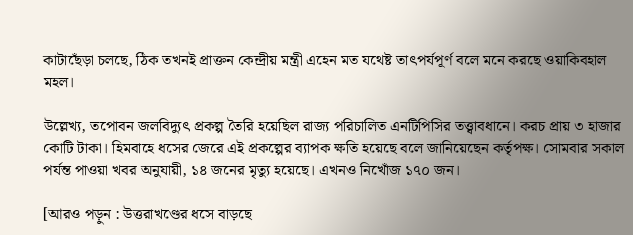কাটাছেঁড়া চলছে, ঠিক তখনই প্রাক্তন কেন্দ্রীয় মন্ত্রী এহেন মত যথেষ্ট তাৎপর্যপূর্ণ বলে মনে করছে ওয়াকিবহাল মহল।

উল্লেখ্য, তপোবন জলবিদ্যুৎ প্রকল্প তৈরি হয়েছিল রাজ্য পরিচালিত এনটিপিসির তত্ত্বাবধানে। করচ প্রায় ৩ হাজার কোটি টাকা। হিমবাহে ধসের জেরে এই প্রকল্পের ব্যাপক ক্ষতি হয়েছে বলে জানিয়েছেন কর্তৃপক্ষ। সোমবার সকাল পর্যন্ত পাওয়া খবর অনুযায়ী, ১৪ জনের মৃত্যু হয়েছে। এখনও নিখোঁজ ১৭০ জন।

[আরও পড়ুন : উত্তরাখণ্ডের ধসে বাড়ছে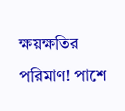ক্ষয়ক্ষতির পরিমাণ! পাশে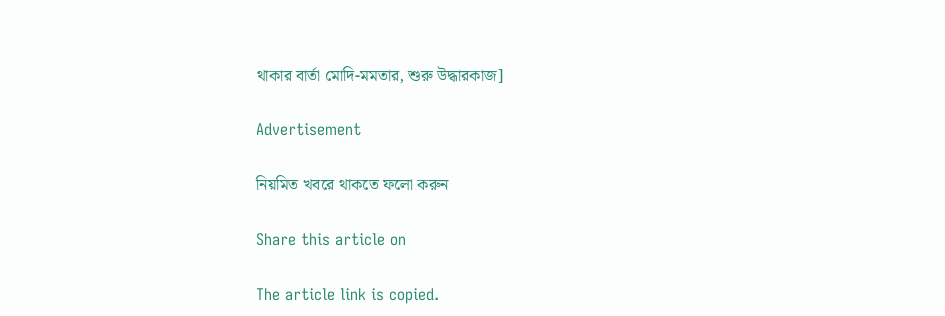থাকার বার্তা মোদি-মমতার, শুরু উদ্ধারকাজ]

Advertisement

নিয়মিত খবরে থাকতে ফলো করুন

Share this article on

The article link is copied.